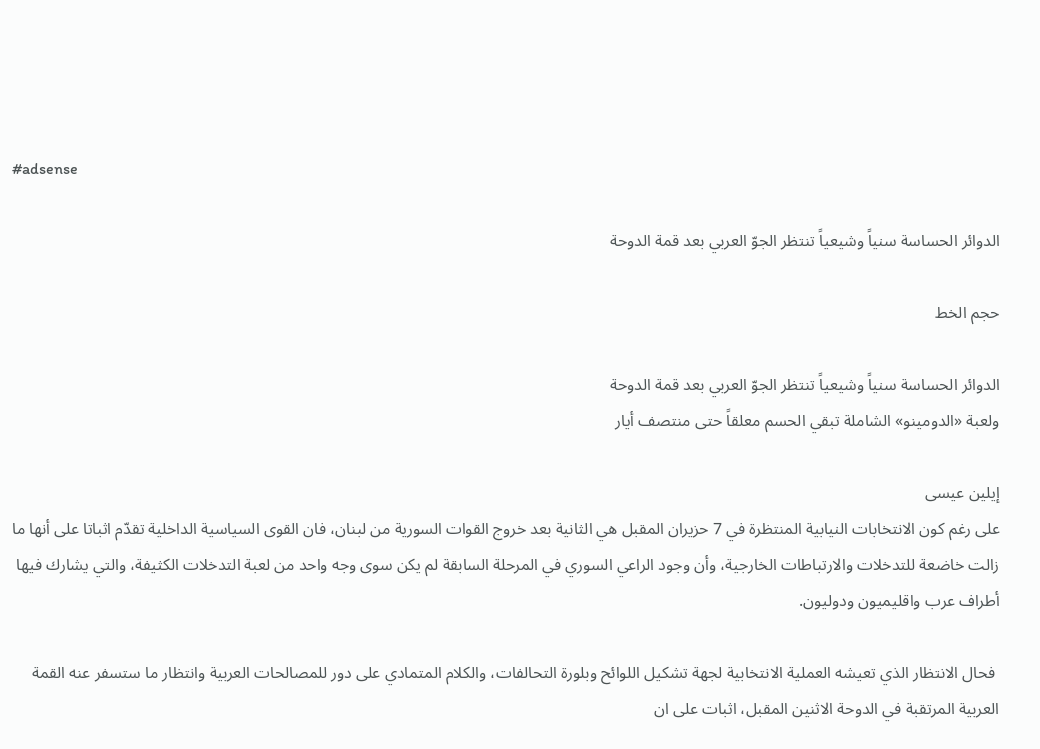#adsense

الدوائر الحساسة سنياً وشيعياً تنتظر الجوّ العربي بعد قمة الدوحة

حجم الخط

الدوائر الحساسة سنياً وشيعياً تنتظر الجوّ العربي بعد قمة الدوحة
ولعبة «الدومينو» الشاملة تبقي الحسم معلقاً حتى منتصف أيار

إيلين عيسى
على رغم كون الانتخابات النيابية المنتظرة في 7 حزيران المقبل هي الثانية بعد خروج القوات السورية من لبنان، فان القوى السياسية الداخلية تقدّم اثباتا على أنها ما زالت خاضعة للتدخلات والارتباطات الخارجية، وأن وجود الراعي السوري في المرحلة السابقة لم يكن سوى وجه واحد من لعبة التدخلات الكثيفة، والتي يشارك فيها أطراف عرب واقليميون ودوليون.

 فحال الانتظار الذي تعيشه العملية الانتخابية لجهة تشكيل اللوائح وبلورة التحالفات، والكلام المتمادي على دور للمصالحات العربية وانتظار ما ستسفر عنه القمة العربية المرتقبة في الدوحة الاثنين المقبل، اثبات على ان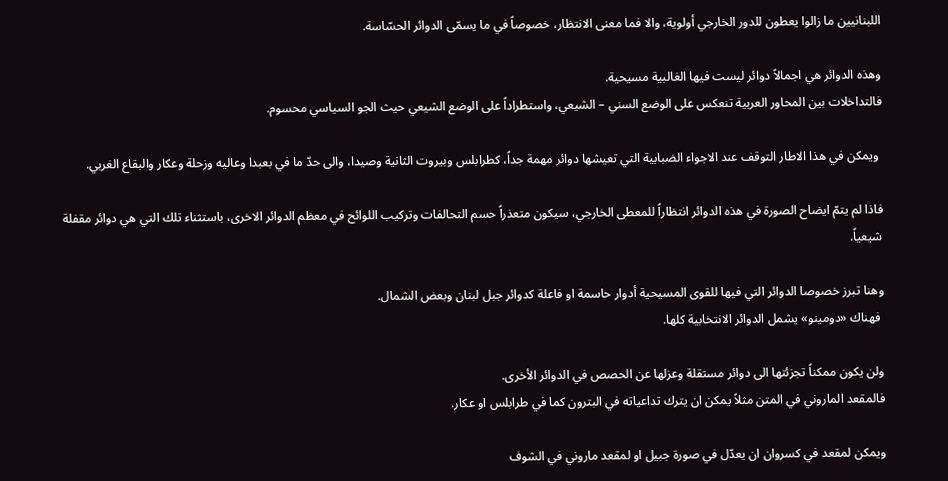اللبنانيين ما زالوا يعطون للدور الخارجي أولوية، والا فما معنى الانتظار، خصوصاً في ما يسمّى الدوائر الحسّاسة.

وهذه الدوائر هي اجمالاً دوائر ليست فيها الغالبية مسيحية.
فالتداخلات بين المحاور العربية تنعكس على الوضع السني – الشيعي، واستطراداً على الوضع الشيعي حيث الجو السياسي محسوم.

 ويمكن في هذا الاطار التوقف عند الاجواء الضبابية التي تعيشها دوائر مهمة جداً، كطرابلس وبيروت الثانية وصيدا، والى حدّ ما في بعبدا وعاليه وزحلة وعكار والبقاع الغربي.

فاذا لم يتمّ ايضاح الصورة في هذه الدوائر انتظاراً للمعطى الخارجي، سيكون متعذراً حسم التحالفات وتركيب اللوائح في معظم الدوائر الاخرى، باستثناء تلك التي هي دوائر مقفلة شيعياً.

وهنا تبرز خصوصا الدوائر التي فيها للقوى المسيحية أدوار حاسمة او فاعلة كدوائر جبل لبنان وبعض الشمال.
 فهناك «دومينو» يشمل الدوائر الانتخابية كلها.

ولن يكون ممكناً تجزئتها الى دوائر مستقلة وعزلها عن الحصص في الدوائر الأخرى.
فالمقعد الماروني في المتن مثلاً يمكن ان يترك تداعياته في البترون كما في طرابلس او عكار.

ويمكن لمقعد في كسروان ان يعدّل في صورة جبيل او لمقعد ماروني في الشوف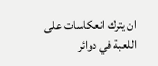ان يترك انعكاسات على اللعبة في دوائر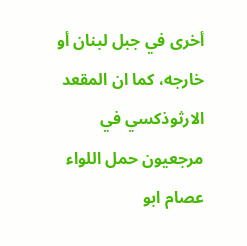أخرى في جبل لبنان أو خارجه، كما ان المقعد الارثوذكسي في مرجعيون حمل اللواء عصام ابو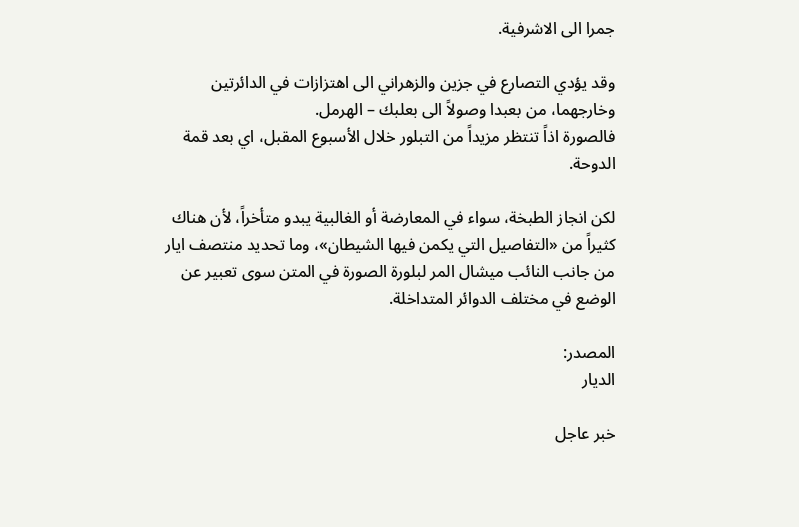جمرا الى الاشرفية.

وقد يؤدي التصارع في جزين والزهراني الى اهتزازات في الدائرتين وخارجهما، من بعبدا وصولاً الى بعلبك – الهرمل.
فالصورة اذاً تنتظر مزيداً من التبلور خلال الأسبوع المقبل، اي بعد قمة الدوحة.

لكن انجاز الطبخة، سواء في المعارضة أو الغالبية يبدو متأخراً، لأن هناك كثيراً من «التفاصيل التي يكمن فيها الشيطان»، وما تحديد منتصف ايار من جانب النائب ميشال المر لبلورة الصورة في المتن سوى تعبير عن الوضع في مختلف الدوائر المتداخلة.

المصدر:
الديار

خبر عاجل